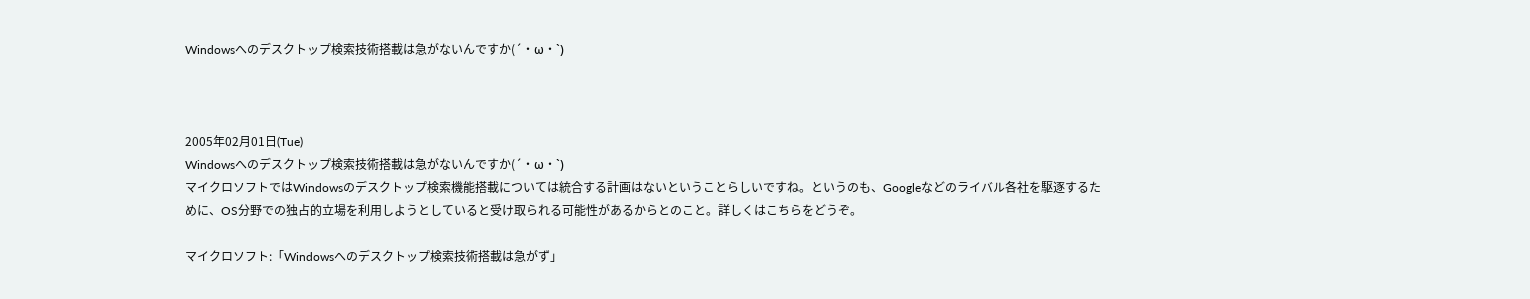Windowsへのデスクトップ検索技術搭載は急がないんですか(´・ω・`)



2005年02月01日(Tue)
Windowsへのデスクトップ検索技術搭載は急がないんですか(´・ω・`)
マイクロソフトではWindowsのデスクトップ検索機能搭載については統合する計画はないということらしいですね。というのも、Googleなどのライバル各社を駆逐するために、OS分野での独占的立場を利用しようとしていると受け取られる可能性があるからとのこと。詳しくはこちらをどうぞ。

マイクロソフト:「Windowsへのデスクトップ検索技術搭載は急がず」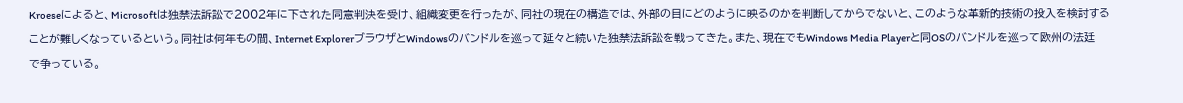Kroeseによると、Microsoftは独禁法訴訟で2002年に下された同意判決を受け、組織変更を行ったが、同社の現在の構造では、外部の目にどのように映るのかを判断してからでないと、このような革新的技術の投入を検討することが難しくなっているという。同社は何年もの間、Internet ExplorerブラウザとWindowsのバンドルを巡って延々と続いた独禁法訴訟を戦ってきた。また、現在でもWindows Media Playerと同OSのバンドルを巡って欧州の法廷で争っている。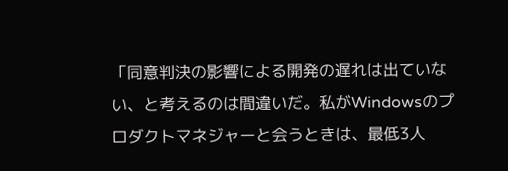「同意判決の影響による開発の遅れは出ていない、と考えるのは間違いだ。私がWindowsのプロダクトマネジャーと会うときは、最低3人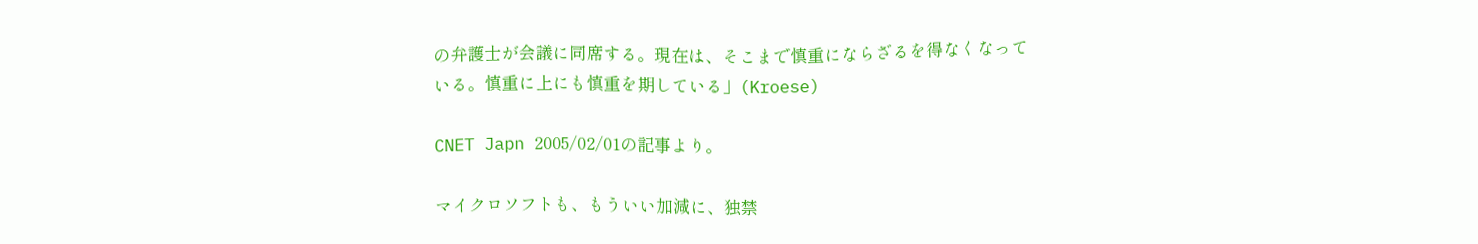の弁護士が会議に同席する。現在は、そこまで慎重にならざるを得なくなっている。慎重に上にも慎重を期している」(Kroese)

CNET Japn 2005/02/01の記事より。

マイクロソフトも、もういい加減に、独禁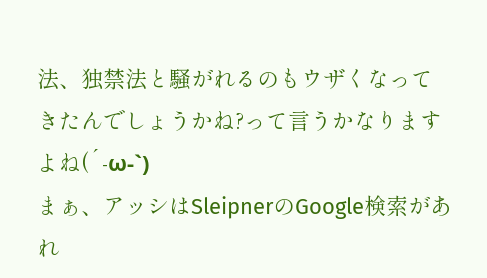法、独禁法と騒がれるのもウザくなってきたんでしょうかね?って言うかなりますよね(´-ω-`)
まぁ、アッシはSleipnerのGoogle検索があれ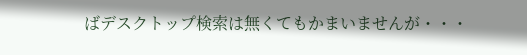ばデスクトップ検索は無くてもかまいませんが・・・